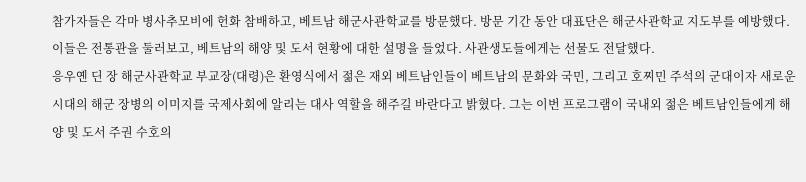참가자들은 각마 병사추모비에 헌화 참배하고, 베트남 해군사관학교를 방문했다. 방문 기간 동안 대표단은 해군사관학교 지도부를 예방했다. 이들은 전통관을 둘러보고, 베트남의 해양 및 도서 현황에 대한 설명을 들었다. 사관생도들에게는 선물도 전달했다.
응우옌 딘 장 해군사관학교 부교장(대령)은 환영식에서 젊은 재외 베트남인들이 베트남의 문화와 국민, 그리고 호찌민 주석의 군대이자 새로운 시대의 해군 장병의 이미지를 국제사회에 알리는 대사 역할을 해주길 바란다고 밝혔다. 그는 이번 프로그램이 국내외 젊은 베트남인들에게 해양 및 도서 주권 수호의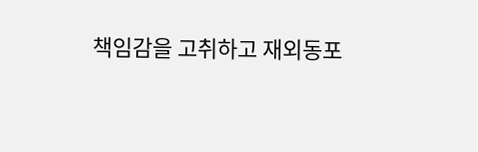책임감을 고취하고 재외동포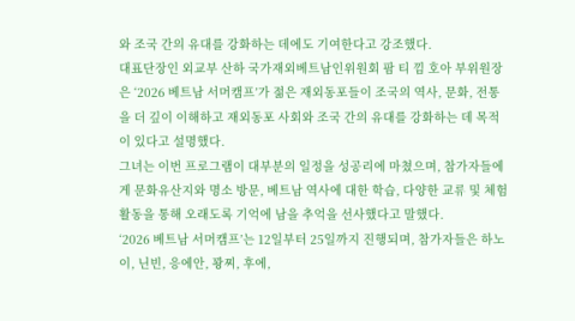와 조국 간의 유대를 강화하는 데에도 기여한다고 강조했다.
대표단장인 외교부 산하 국가재외베트남인위원회 팜 티 낌 호아 부위원장은 ‘2026 베트남 서머캠프’가 젊은 재외동포들이 조국의 역사, 문화, 전통을 더 깊이 이해하고 재외동포 사회와 조국 간의 유대를 강화하는 데 목적이 있다고 설명했다.
그녀는 이번 프로그램이 대부분의 일정을 성공리에 마쳤으며, 참가자들에게 문화유산지와 명소 방문, 베트남 역사에 대한 학습, 다양한 교류 및 체험 활동을 통해 오래도록 기억에 남을 추억을 선사했다고 말했다.
‘2026 베트남 서머캠프’는 12일부터 25일까지 진행되며, 참가자들은 하노이, 닌빈, 응에안, 꽝찌, 후에,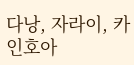다낭, 자라이, 카인호아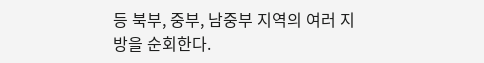등 북부, 중부, 남중부 지역의 여러 지방을 순회한다.